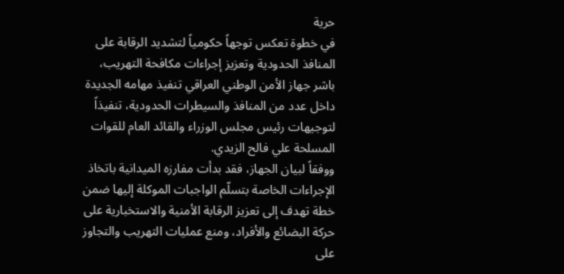حرية
في خطوة تعكس توجهاً حكومياً لتشديد الرقابة على المنافذ الحدودية وتعزيز إجراءات مكافحة التهريب، باشر جهاز الأمن الوطني العراقي تنفيذ مهامه الجديدة داخل عدد من المنافذ والسيطرات الحدودية، تنفيذاً لتوجيهات رئيس مجلس الوزراء والقائد العام للقوات المسلحة علي فالح الزيدي.
ووفقاً لبيان الجهاز، فقد بدأت مفارزه الميدانية باتخاذ الإجراءات الخاصة بتسلّم الواجبات الموكلة إليها ضمن خطة تهدف إلى تعزيز الرقابة الأمنية والاستخبارية على حركة البضائع والأفراد، ومنع عمليات التهريب والتجاوز على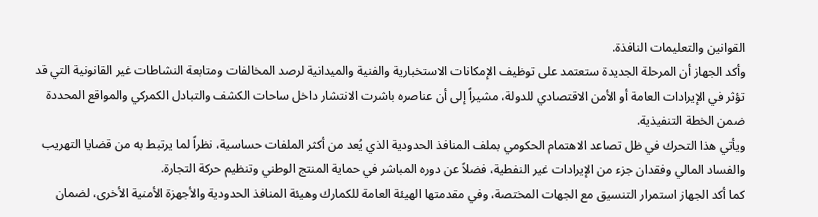القوانين والتعليمات النافذة.
وأكد الجهاز أن المرحلة الجديدة ستعتمد على توظيف الإمكانات الاستخبارية والفنية والميدانية لرصد المخالفات ومتابعة النشاطات غير القانونية التي قد تؤثر في الإيرادات العامة أو الأمن الاقتصادي للدولة، مشيراً إلى أن عناصره باشرت الانتشار داخل ساحات الكشف والتبادل الكمركي والمواقع المحددة ضمن الخطة التنفيذية.
ويأتي هذا التحرك في ظل تصاعد الاهتمام الحكومي بملف المنافذ الحدودية الذي يُعد من أكثر الملفات حساسية، نظراً لما يرتبط به من قضايا التهريب والفساد المالي وفقدان جزء من الإيرادات غير النفطية، فضلاً عن دوره المباشر في حماية المنتج الوطني وتنظيم حركة التجارة.
كما أكد الجهاز استمرار التنسيق مع الجهات المختصة، وفي مقدمتها الهيئة العامة للكمارك وهيئة المنافذ الحدودية والأجهزة الأمنية الأخرى، لضمان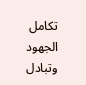تكامل الجهود وتبادل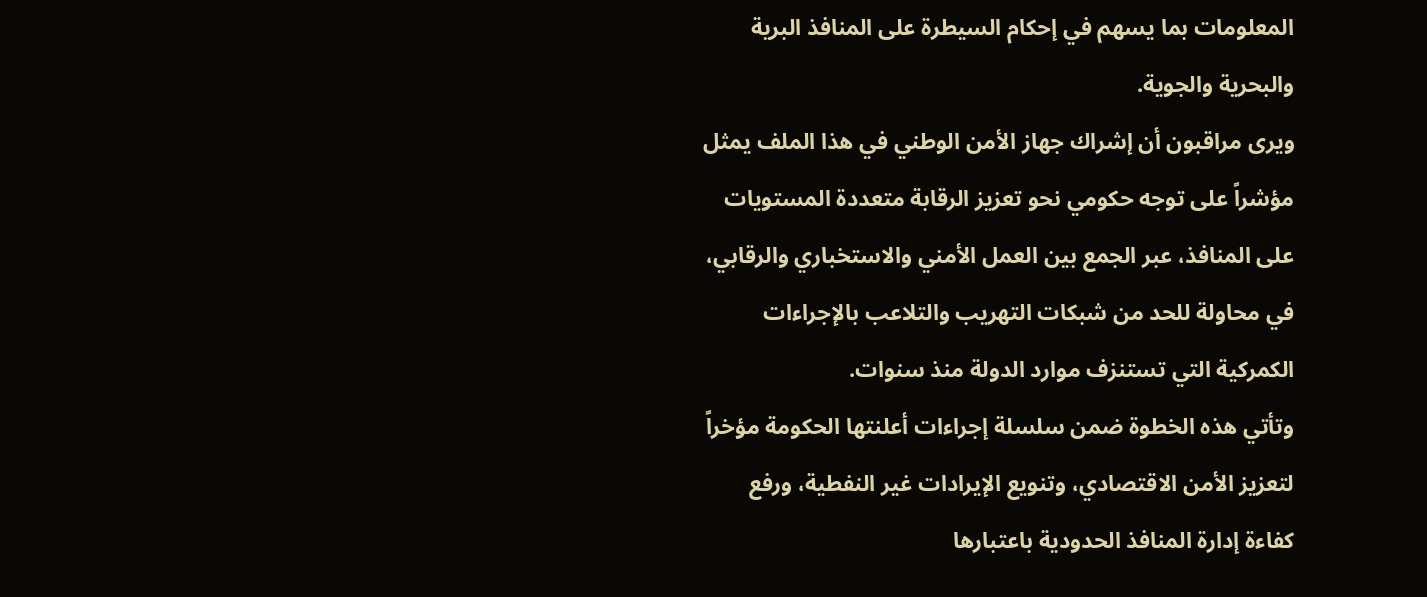المعلومات بما يسهم في إحكام السيطرة على المنافذ البرية والبحرية والجوية.
ويرى مراقبون أن إشراك جهاز الأمن الوطني في هذا الملف يمثل مؤشراً على توجه حكومي نحو تعزيز الرقابة متعددة المستويات على المنافذ، عبر الجمع بين العمل الأمني والاستخباري والرقابي، في محاولة للحد من شبكات التهريب والتلاعب بالإجراءات الكمركية التي تستنزف موارد الدولة منذ سنوات.
وتأتي هذه الخطوة ضمن سلسلة إجراءات أعلنتها الحكومة مؤخراً لتعزيز الأمن الاقتصادي، وتنويع الإيرادات غير النفطية، ورفع كفاءة إدارة المنافذ الحدودية باعتبارها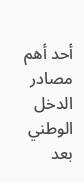أحد أهم مصادر الدخل الوطني بعد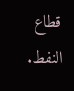قطاع النفط.